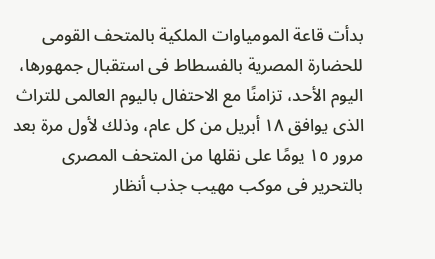بدأت قاعة المومياوات الملكية بالمتحف القومى للحضارة المصرية بالفسطاط فى استقبال جمهورها، اليوم الأحد، تزامنًا مع الاحتفال باليوم العالمى للتراث الذى يوافق ١٨ أبريل من كل عام، وذلك لأول مرة بعد مرور ١٥ يومًا على نقلها من المتحف المصرى بالتحرير فى موكب مهيب جذب أنظار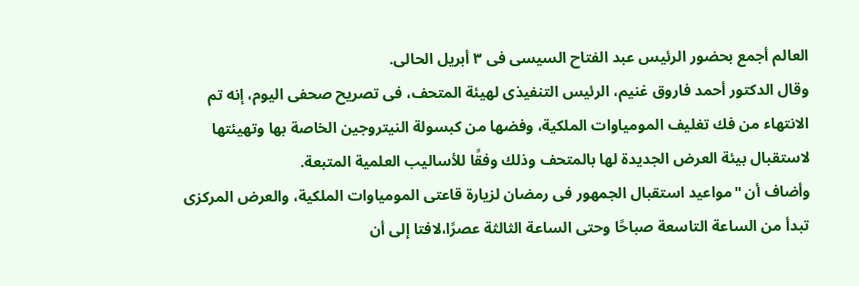العالم أجمع بحضور الرئيس عبد الفتاح السيسى فى ٣ أبريل الحالى.
وقال الدكتور أحمد فاروق غنيم، الرئيس التنفيذى لهيئة المتحف، فى تصريح صحفى اليوم، إنه تم الانتهاء من فك تغليف المومياوات الملكية، وفضها من كبسولة النيتروجين الخاصة بها وتهيئتها لاستقبال بيئة العرض الجديدة لها بالمتحف وذلك وفقًا للأساليب العلمية المتبعة.
وأضاف أن "مواعيد استقبال الجمهور فى رمضان لزيارة قاعتى المومياوات الملكية، والعرض المركزى تبدأ من الساعة التاسعة صباحًا وحتى الساعة الثالثة عصرًا،لافتا إلى أن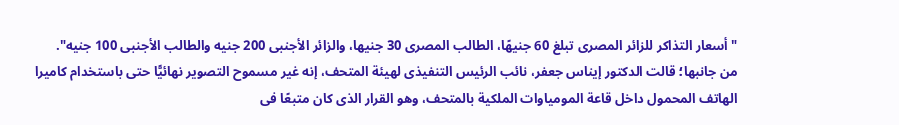"أسعار التذاكر للزائر المصرى تبلغ 60 جنيهًا، الطالب المصرى 30 جنيها، والزائر الأجنبى 200 جنيه والطالب الأجنبى 100 جنيه".
من جانبها؛ قالت الدكتور إيناس جعفر، نائب الرئيس التنفيذى لهيئة المتحف، إنه غير مسموح التصوير نهائيًّا حتى باستخدام كاميرا الهاتف المحمول داخل قاعة المومياوات الملكية بالمتحف، وهو القرار الذى كان متبعًا فى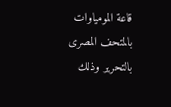قاعة المومياوات بالمتحف المصرى بالتحرير وذلك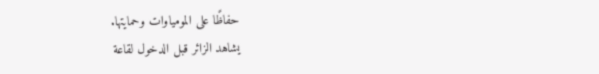حفاظًا على المومياوات وحمايتها.
يشاهد الزائر قبل الدخول لقاعة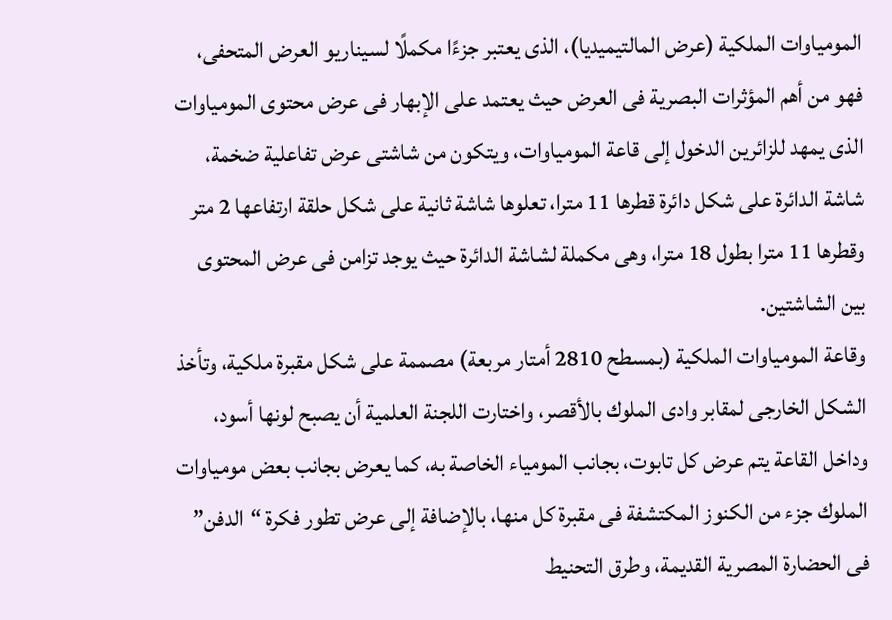المومياوات الملكية (عرض المالتيميديا)، الذى يعتبر جزءًا مكملًا لسيناريو العرض المتحفى، فهو من أهم المؤثرات البصرية فى العرض حيث يعتمد على الإبهار فى عرض محتوى المومياوات الذى يمهد للزائرين الدخول إلى قاعة المومياوات، ويتكون من شاشتى عرض تفاعلية ضخمة، شاشة الدائرة على شكل دائرة قطرها 11 مترا، تعلوها شاشة ثانية على شكل حلقة ارتفاعها 2 متر وقطرها 11 مترا بطول 18 مترا، وهى مكملة لشاشة الدائرة حيث يوجد تزامن فى عرض المحتوى بين الشاشتين.
وقاعة المومياوات الملكية (بمسطح 2810 أمتار مربعة) مصممة على شكل مقبرة ملكية، وتأخذ الشكل الخارجى لمقابر وادى الملوك بالأقصر، واختارت اللجنة العلمية أن يصبح لونها أسود، وداخل القاعة يتم عرض كل تابوت، بجانب المومياء الخاصة به، كما يعرض بجانب بعض مومياوات الملوك جزء من الكنوز المكتشفة فى مقبرة كل منها، بالإضافة إلى عرض تطور فكرة “الدفن” فى الحضارة المصرية القديمة، وطرق التحنيط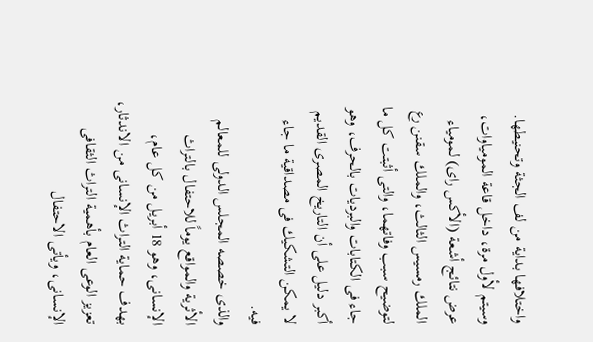واختلافها بداية من لف الجثة وتحنيطها.
وسيتم لأول مرة، داخل قاعة المومياوات، عرض نتائج أشعة (الأكس راى) لمومياء الملك رمسيس الثالث، والملك سقنن رع لتوضيح سبب وفاتهما، والتى أثبتت كل ما جاء فى الكتابات والبرديات بالحرف، وهو أكبر دليل على أن التاريخ المصرى القديم لا يمكن التشكيك فى مصداقية ما جاء فيه.
والذى خصصه المجلس الدولى للمعالم الأثرية والمواقع يوماً للاحتفال بالتراث الإنسانى، وهو 18 أبريل من كل عام، بهدف حماية التراث الإنسانى من الاندثار، تعزيز الوعى العام بأهمية التراث الثقافى الإنسانى، ويأتى الاحتفال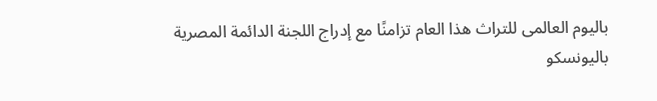باليوم العالمى للتراث هذا العام تزامنًا مع إدراج اللجنة الدائمة المصرية باليونسكو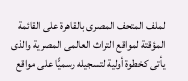لملف المتحف المصرى بالقاهرة على القائمة المؤقتة لمواقع التراث العالمى المصرية والذى يأتى كخطوة أولية لتسجيله رسميًّا على مواقع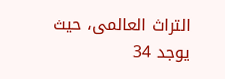التراث العالمى، حيث يوجد 34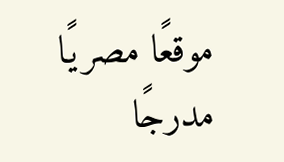موقعًا مصريًا مدرجًا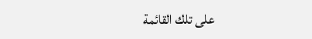على تلك القائمة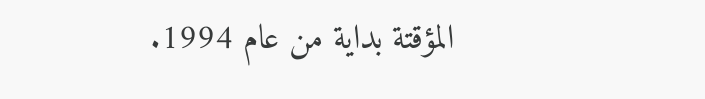المؤقتة بداية من عام 1994.